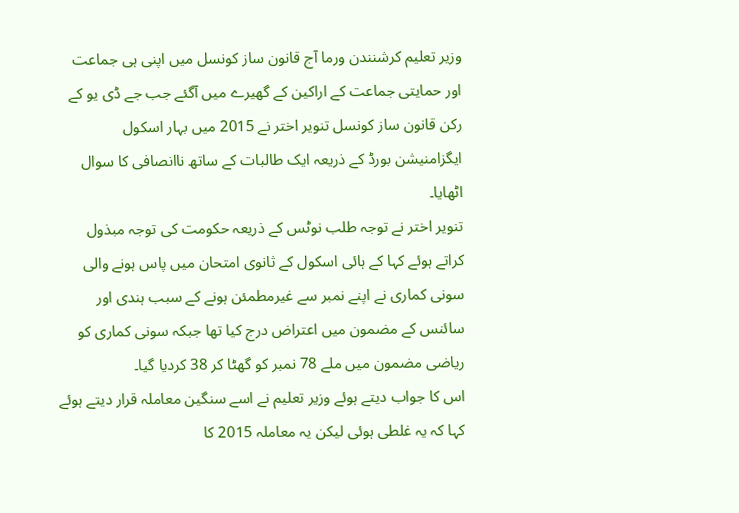وزیر تعلیم کرشنندن ورما آج قانون ساز کونسل میں اپنی ہی جماعت اور حمایتی جماعت کے اراکین کے گھیرے میں آگئے جب جے ڈی یو کے رکن قانون ساز کونسل تنویر اختر نے 2015 میں بہار اسکول ایگزامنیشن بورڈ کے ذریعہ ایک طالبات کے ساتھ ناانصافی کا سوال اٹھایا۔
تنویر اختر نے توجہ طلب نوٹس کے ذریعہ حکومت کی توجہ مبذول کراتے ہوئے کہا کے ہائی اسکول کے ثانوی امتحان میں پاس ہونے والی سونی کماری نے اپنے نمبر سے غیرمطمئن ہونے کے سبب ہندی اور سائنس کے مضمون میں اعتراض درج کیا تھا جبکہ سونی کماری کو ریاضی مضمون میں ملے 78 نمبر کو گھٹا کر 38 کردیا گیا۔
اس کا جواب دیتے ہوئے وزیر تعلیم نے اسے سنگین معاملہ قرار دیتے ہوئے کہا کہ یہ غلطی ہوئی لیکن یہ معاملہ 2015 کا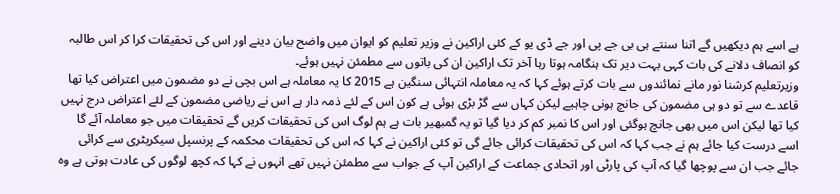ہے اسے ہم دیکھیں گے اتنا سنتے ہی بی جے پی اور جے ڈی یو کے کئی اراکین نے وزیر تعلیم کو ایوان میں واضح بیان دینے اور اس کی تحقیقات کرا کر اس طالبہ کو انصاف دلانے کی بات کہی بہت دیر تک ہنگامہ ہوتا رہا آخر تک اراکین ان کی باتوں سے مطمئن نہیں ہوئے۔
وزیرتعلیم کرشنا نور مانے نمائندوں سے بات کرتے ہوئے کہا کہ یہ معاملہ انتہائی سنگین ہے 2015 کا یہ معاملہ ہے اس بچی نے دو مضمون میں اعتراض کیا تھا قاعدے سے تو دو ہی مضمون کی جانچ ہونی چاہیے لیکن کہاں سے گڑ بڑی ہوئی ہے کون اس کے لئے ذمہ دار ہے اس نے ریاضی مضمون کے لئے اعتراض درج نہیں کیا تھا لیکن اس میں بھی جانچ ہوگئی اور اس کا نمبر کم کر دیا گیا تو یہ گمبھیر بات ہے ہم لوگ اس کی تحقیقات کریں گے تحقیقات میں جو معاملہ آئے گا اسے درست کیا جائے ہم نے جب کہا کہ اس کی تحقیقات کرائی جائے گی تو کئی اراکین نے کہا کہ اس کی تحقیقات محکمہ کے پرنسپل سیکریٹری سے کرائی جائے جب ان سے پوچھا گیا کہ آپ کی پارٹی اور اتحادی جماعت کے اراکین آپ کے جواب سے مطمئن نہیں تھے انہوں نے کہا کہ کچھ لوگوں کی عادت ہوتی ہے وہ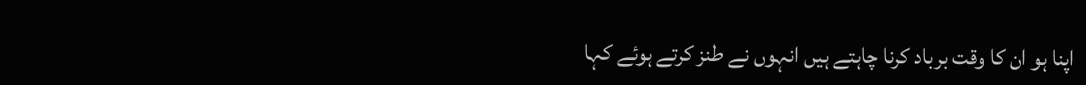اپنا ہو ان کا وقت برباد کرنا چاہتے ہیں انہوں نے طنز کرتے ہوئے کہا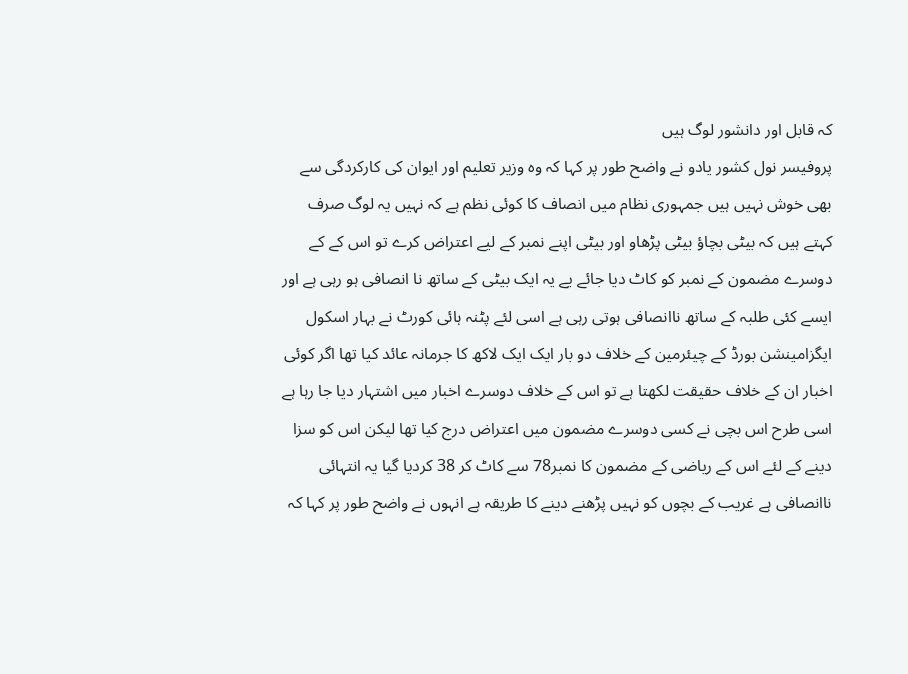کہ قابل اور دانشور لوگ ہیں
پروفیسر نول کشور یادو نے واضح طور پر کہا کہ وہ وزیر تعلیم اور ایوان کی کارکردگی سے بھی خوش نہیں ہیں جمہوری نظام میں انصاف کا کوئی نظم ہے کہ نہیں یہ لوگ صرف کہتے ہیں کہ بیٹی بچاؤ بیٹی پڑھاو اور بیٹی اپنے نمبر کے لیے اعتراض کرے تو اس کے کے دوسرے مضمون کے نمبر کو کاٹ دیا جائے یے یہ ایک بیٹی کے ساتھ نا انصافی ہو رہی ہے اور ایسے کئی طلبہ کے ساتھ ناانصافی ہوتی رہی ہے اسی لئے پٹنہ ہائی کورٹ نے بہار اسکول ایگزامینشن بورڈ کے چیئرمین کے خلاف دو بار ایک ایک لاکھ کا جرمانہ عائد کیا تھا اگر کوئی اخبار ان کے خلاف حقیقت لکھتا ہے تو اس کے خلاف دوسرے اخبار میں اشتہار دیا جا رہا ہے اسی طرح اس بچی نے کسی دوسرے مضمون میں اعتراض درج کیا تھا لیکن اس کو سزا دینے کے لئے اس کے ریاضی کے مضمون کا نمبر78 سے کاٹ کر 38 کردیا گیا یہ انتہائی ناانصافی ہے غریب کے بچوں کو نہیں پڑھنے دینے کا طریقہ ہے انہوں نے واضح طور پر کہا کہ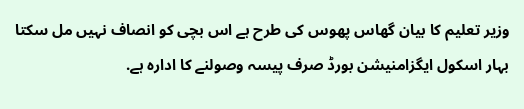وزیر تعلیم کا بیان گھاس پھوس کی طرح ہے اس بچی کو انصاف نہیں مل سکتا بہار اسکول ایگزامنیشن بورڈ صرف پیسہ وصولنے کا ادارہ ہے.